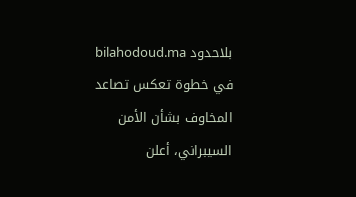بلاحدود bilahodoud.ma
في خطوة تعكس تصاعد المخاوف بشأن الأمن السيبراني، أعلن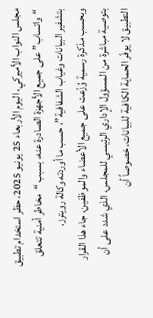مجلس النواب الأميركي، اليوم الأربعاء 25 يونيو 2025، حظر استخدام تطبيق “واتساب” على جميع الأجهزة الصادرة عنه، بسبب “مخاطر أمنية تتعلق بتشفير البيانات وغياب الشفافية”، حسب ما أوردته وكالة رويترز.
وبحسب مذكرة رسمية وُزّعت على جميع الأعضاء والموظفين، جاء هذا القرار بتوصية مباشرة من المسؤول الإداري الرئيسي للمجلس، الذي شدد على أن التطبيق لا يوفّر الحماية الكافية للبيانات، خصوصاً أن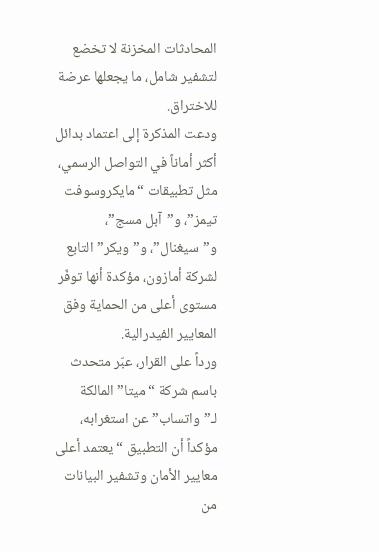المحادثات المخزنة لا تخضع لتشفير شامل، ما يجعلها عرضة للاختراق.
ودعت المذكرة إلى اعتماد بدائل أكثر أماناً في التواصل الرسمي، مثل تطبيقات “مايكروسوفت تيمز”، و”آبل مسج”، و”سيغنال”، و”ويكر” التابع لشركة أمازون، مؤكدة أنها توفّر مستوى أعلى من الحماية وفق المعايير الفيدرالية.
ورداً على القرار، عبّر متحدث باسم شركة “ميتا” المالكة لـ”واتساب” عن استغرابه، مؤكداً أن التطبيق “يعتمد أعلى معايير الأمان وتشفير البيانات من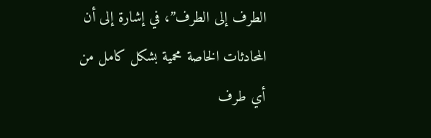الطرف إلى الطرف”، في إشارة إلى أن المحادثات الخاصة محمية بشكل كامل من أي طرف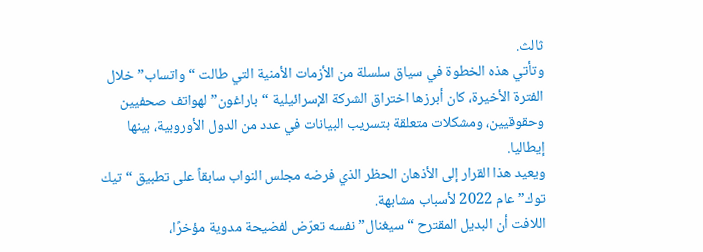ثالث.
وتأتي هذه الخطوة في سياق سلسلة من الأزمات الأمنية التي طالت “واتساب” خلال الفترة الأخيرة، كان أبرزها اختراق الشركة الإسرائيلية “باراغون” لهواتف صحفيين وحقوقيين، ومشكلات متعلقة بتسريب البيانات في عدد من الدول الأوروبية، بينها إيطاليا.
ويعيد هذا القرار إلى الأذهان الحظر الذي فرضه مجلس النواب سابقاً على تطبيق “تيك توك” عام 2022 لأسباب مشابهة.
اللافت أن البديل المقترح “سيغنال” نفسه تعرّض لفضيحة مدوية مؤخرًا،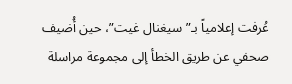عُرفت إعلامياً بـ”سيغنال غيت”، حين أُضيف صحفي عن طريق الخطأ إلى مجموعة مراسلة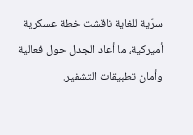سرّية للغاية ناقشت خطة عسكرية أميركية، ما أعاد الجدل حول فعالية وأمان تطبيقات التشفير.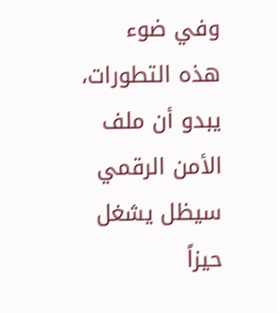وفي ضوء هذه التطورات، يبدو أن ملف الأمن الرقمي سيظل يشغل حيزاً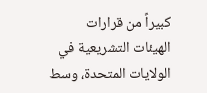كبيراً من قرارات الهيئات التشريعية في الولايات المتحدة، وسط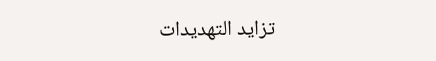تزايد التهديدات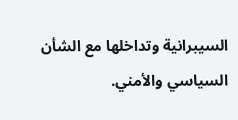السيبرانية وتداخلها مع الشأن السياسي والأمني.